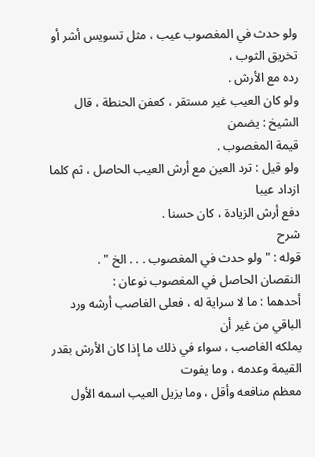ولو حدث في المغصوب عيب ، مثل تسويس أشر أو تخريق الثوب ،
رده مع الأرش .
ولو كان العيب غير مستقر ، كعفن الحنطة ، قال الشيخ : يضمن
قيمة المغصوب .
ولو قيل : ترد العين مع أرش العيب الحاصل ، ثم كلما ازداد عيبا
دفع أرش الزيادة ، كان حسنا .
شرح
قوله : " ولو حدث في المغصوب . . . الخ " .
النقصان الحاصل في المغصوب نوعان :
أحدهما : ما لا سراية له ، فعلى الغاصب أرشه ورد الباقي من غير أن
يملكه الغاصب ، سواء في ذلك ما إذا كان الأرش بقدر القيمة وعدمه ، وما يفوت
معظم منافعه وأقل ، وما يزيل العيب اسمه الأول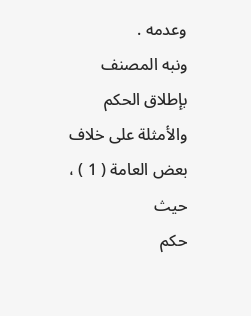وعدمه .
ونبه المصنف بإطلاق الحكم والأمثلة على خلاف بعض العامة ( 1 ) ، حيث
حكم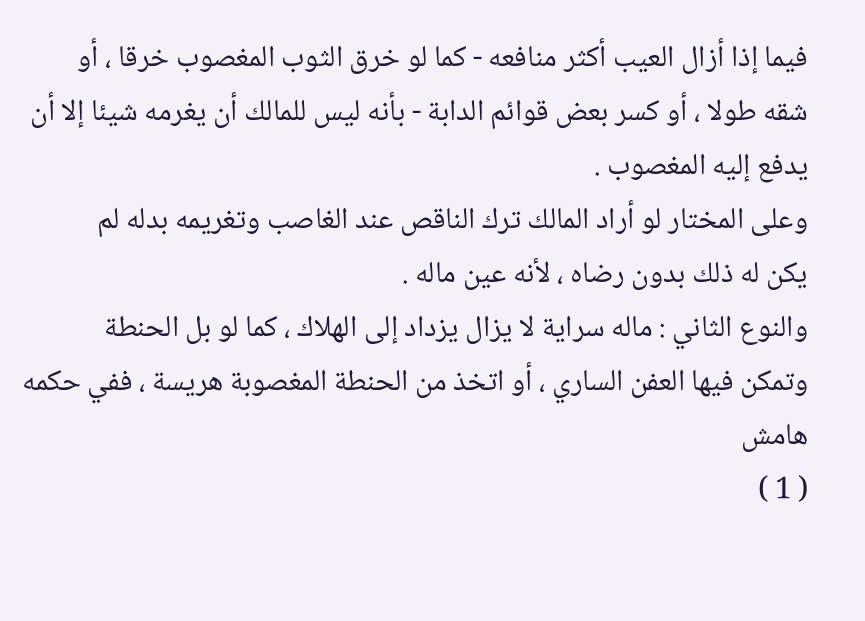فيما إذا أزال العيب أكثر منافعه - كما لو خرق الثوب المغصوب خرقا ، أو
شقه طولا ، أو كسر بعض قوائم الدابة - بأنه ليس للمالك أن يغرمه شيئا إلا أن
يدفع إليه المغصوب .
وعلى المختار لو أراد المالك ترك الناقص عند الغاصب وتغريمه بدله لم
يكن له ذلك بدون رضاه ، لأنه عين ماله .
والنوع الثاني : ماله سراية لا يزال يزداد إلى الهلاك ، كما لو بل الحنطة
وتمكن فيها العفن الساري ، أو اتخذ من الحنطة المغصوبة هريسة ، ففي حكمه
هامش
( 1 )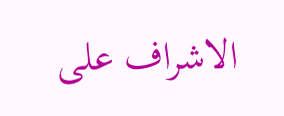الاشراف على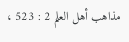مذاهب أهل العلم 2 : 523 ،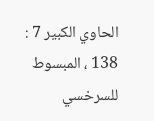الحاوي الكبير 7 : 138 ، المبسوط
للسرخسي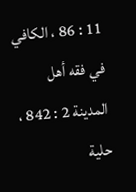11 : 86 ، الكافي في فقه أهل المدينة 2 : 842 ، حلية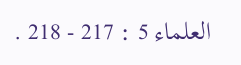العلماء 5 : 217 - 218 .